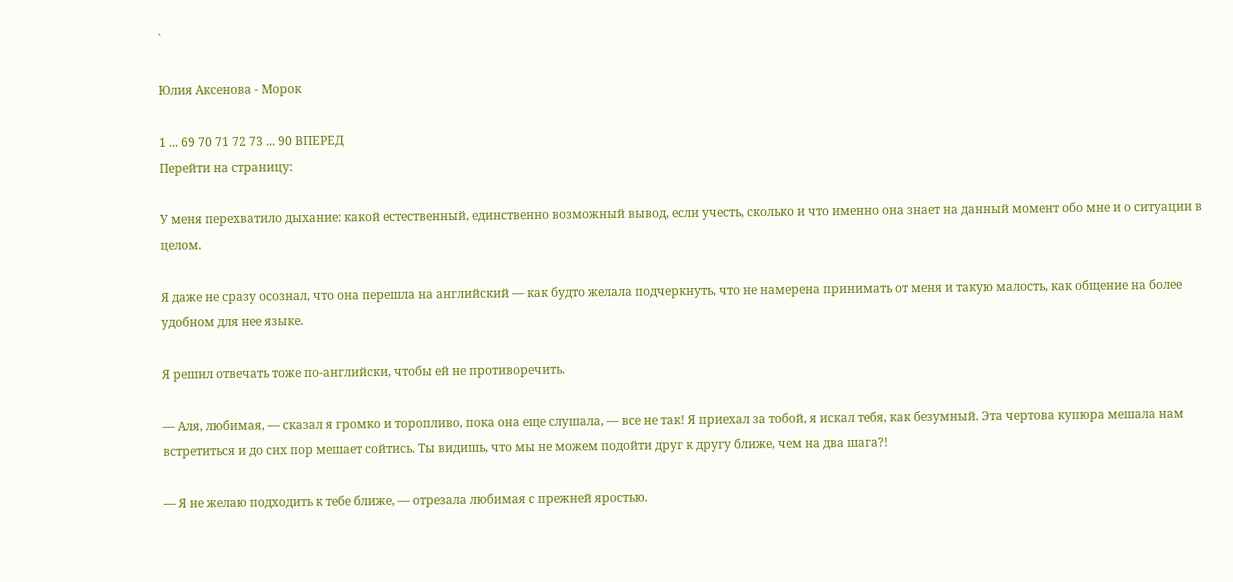`

Юлия Аксенова - Морок

1 ... 69 70 71 72 73 ... 90 ВПЕРЕД
Перейти на страницу:

У меня перехватило дыхание: какой естественный, единственно возможный вывод, если учесть, сколько и что именно она знает на данный момент обо мне и о ситуации в целом.

Я даже не сразу осознал, что она перешла на английский — как будто желала подчеркнуть, что не намерена принимать от меня и такую малость, как общение на более удобном для нее языке.

Я решил отвечать тоже по-английски, чтобы ей не противоречить.

— Аля, любимая, — сказал я громко и торопливо, пока она еще слушала, — все не так! Я приехал за тобой, я искал тебя, как безумный. Эта чертова купюра мешала нам встретиться и до сих пор мешает сойтись. Ты видишь, что мы не можем подойти друг к другу ближе, чем на два шага?!

— Я не желаю подходить к тебе ближе, — отрезала любимая с прежней яростью.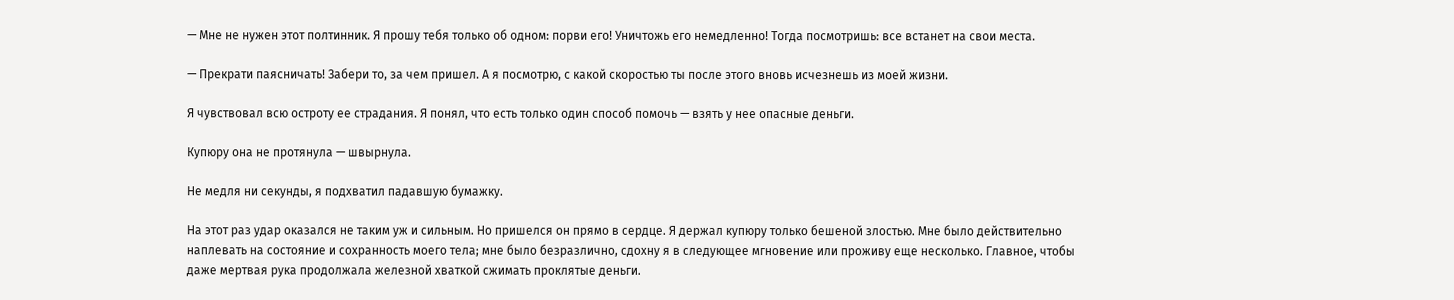— Мне не нужен этот полтинник. Я прошу тебя только об одном: порви его! Уничтожь его немедленно! Тогда посмотришь: все встанет на свои места.

— Прекрати паясничать! Забери то, за чем пришел. А я посмотрю, с какой скоростью ты после этого вновь исчезнешь из моей жизни.

Я чувствовал всю остроту ее страдания. Я понял, что есть только один способ помочь — взять у нее опасные деньги.

Купюру она не протянула — швырнула.

Не медля ни секунды, я подхватил падавшую бумажку.

На этот раз удар оказался не таким уж и сильным. Но пришелся он прямо в сердце. Я держал купюру только бешеной злостью. Мне было действительно наплевать на состояние и сохранность моего тела; мне было безразлично, сдохну я в следующее мгновение или проживу еще несколько. Главное, чтобы даже мертвая рука продолжала железной хваткой сжимать проклятые деньги.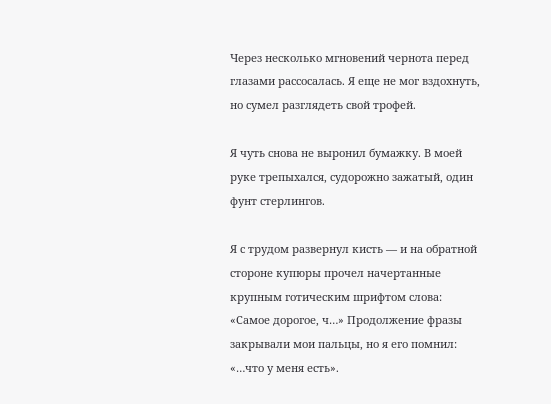Через несколько мгновений чернота перед глазами рассосалась. Я еще не мог вздохнуть, но сумел разглядеть свой трофей.

Я чуть снова не выронил бумажку. В моей руке трепыхался, судорожно зажатый, один фунт стерлингов.

Я с трудом развернул кисть — и на обратной стороне купюры прочел начертанные крупным готическим шрифтом слова: «Самое дорогое, ч…» Продолжение фразы закрывали мои пальцы, но я его помнил: «…что у меня есть».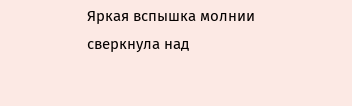Яркая вспышка молнии сверкнула над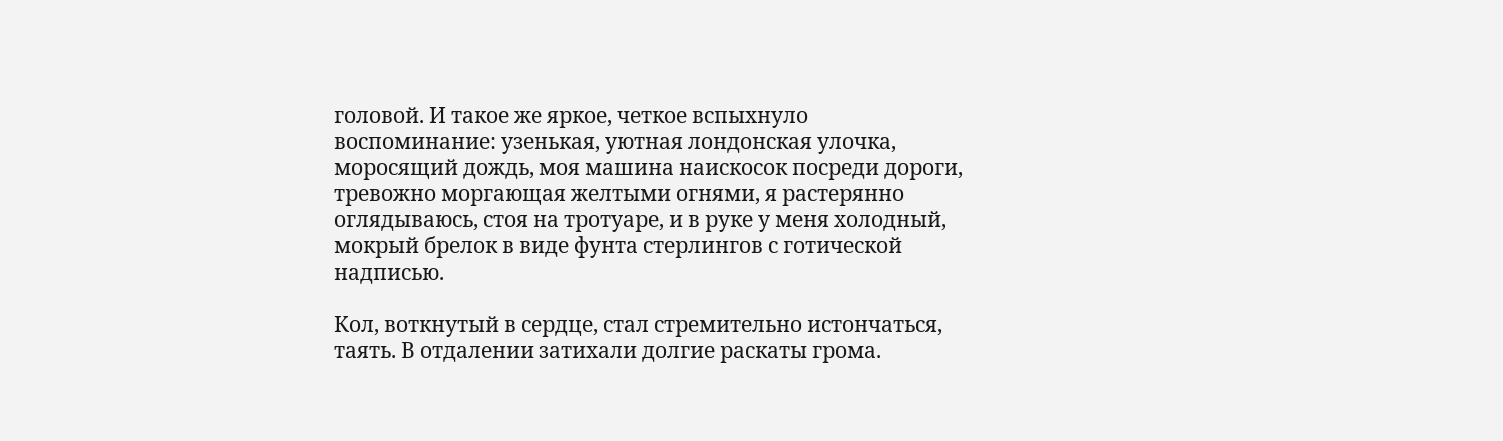головой. И такое же яркое, четкое вспыхнуло воспоминание: узенькая, уютная лондонская улочка, моросящий дождь, моя машина наискосок посреди дороги, тревожно моргающая желтыми огнями, я растерянно оглядываюсь, стоя на тротуаре, и в руке у меня холодный, мокрый брелок в виде фунта стерлингов с готической надписью.

Кол, воткнутый в сердце, стал стремительно истончаться, таять. В отдалении затихали долгие раскаты грома.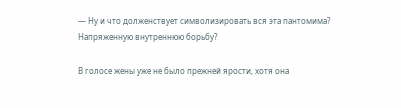— Ну и что долженствует символизировать вся эта пантомима? Напряженную внутреннюю борьбу?

В голосе жены уже не было прежней ярости, хотя она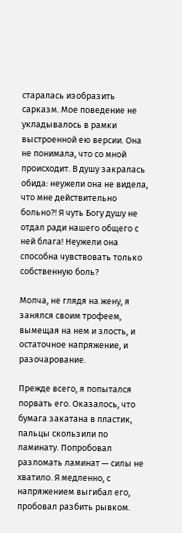старалась изобразить сарказм. Мое поведение не укладывалось в рамки выстроенной ею версии. Она не понимала, что со мной происходит. В душу закралась обида: неужели она не видела, что мне действительно больно?! Я чуть Богу душу не отдал ради нашего общего с ней блага! Неужели она способна чувствовать только собственную боль?

Молча, не глядя на жену, я занялся своим трофеем, вымещая на нем и злость, и остаточное напряжение, и разочарование.

Прежде всего, я попытался порвать его. Оказалось, что бумага закатана в пластик, пальцы скользили по ламинату. Попробовал разломать ламинат — силы не хватило. Я медленно, с напряжением выгибал его, пробовал разбить рывком.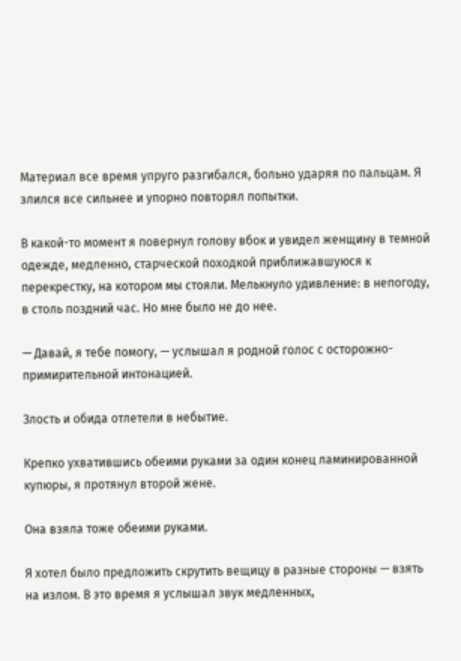Материал все время упруго разгибался, больно ударяя по пальцам. Я злился все сильнее и упорно повторял попытки.

В какой-то момент я повернул голову вбок и увидел женщину в темной одежде, медленно, старческой походкой приближавшуюся к перекрестку, на котором мы стояли. Мелькнуло удивление: в непогоду, в столь поздний час. Но мне было не до нее.

— Давай, я тебе помогу, — услышал я родной голос с осторожно-примирительной интонацией.

Злость и обида отлетели в небытие.

Крепко ухватившись обеими руками за один конец ламинированной купюры, я протянул второй жене.

Она взяла тоже обеими руками.

Я хотел было предложить скрутить вещицу в разные стороны — взять на излом. В это время я услышал звук медленных,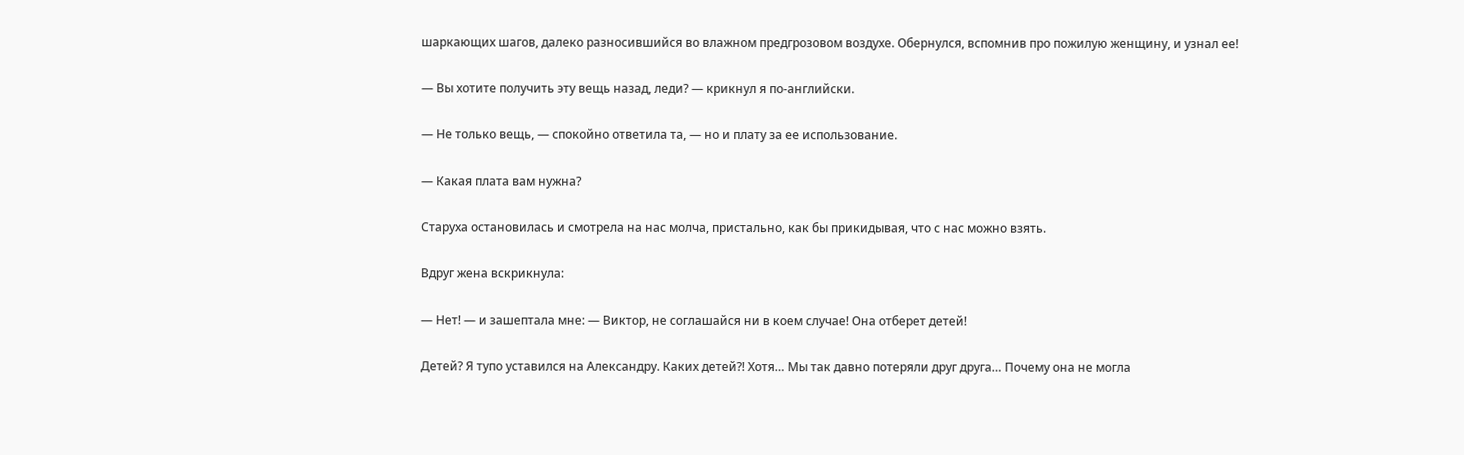шаркающих шагов, далеко разносившийся во влажном предгрозовом воздухе. Обернулся, вспомнив про пожилую женщину, и узнал ее!

— Вы хотите получить эту вещь назад, леди? — крикнул я по-английски.

— Не только вещь, — спокойно ответила та, — но и плату за ее использование.

— Какая плата вам нужна?

Старуха остановилась и смотрела на нас молча, пристально, как бы прикидывая, что с нас можно взять.

Вдруг жена вскрикнула:

— Нет! — и зашептала мне: — Виктор, не соглашайся ни в коем случае! Она отберет детей!

Детей? Я тупо уставился на Александру. Каких детей?! Хотя… Мы так давно потеряли друг друга… Почему она не могла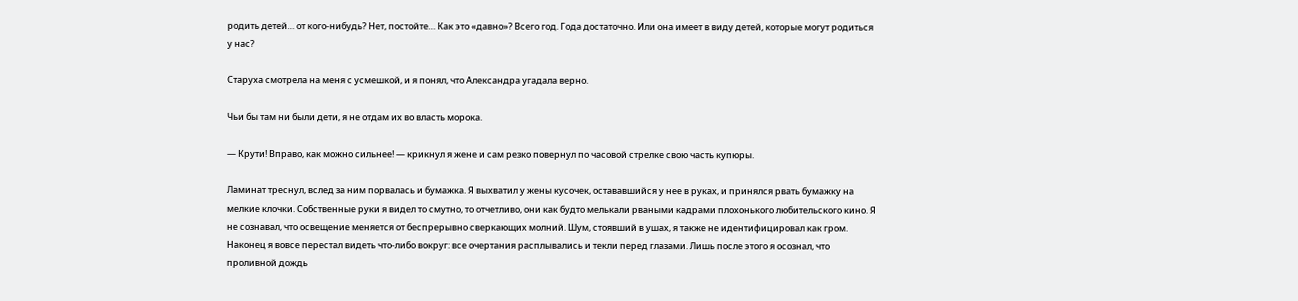родить детей… от кого-нибудь? Нет, постойте… Как это «давно»? Всего год. Года достаточно. Или она имеет в виду детей, которые могут родиться у нас?

Старуха смотрела на меня с усмешкой, и я понял, что Александра угадала верно.

Чьи бы там ни были дети, я не отдам их во власть морока.

— Крути! Вправо, как можно сильнее! — крикнул я жене и сам резко повернул по часовой стрелке свою часть купюры.

Ламинат треснул, вслед за ним порвалась и бумажка. Я выхватил у жены кусочек, остававшийся у нее в руках, и принялся рвать бумажку на мелкие клочки. Собственные руки я видел то смутно, то отчетливо, они как будто мелькали рваными кадрами плохонького любительского кино. Я не сознавал, что освещение меняется от беспрерывно сверкающих молний. Шум, стоявший в ушах, я также не идентифицировал как гром. Наконец я вовсе перестал видеть что-либо вокруг: все очертания расплывались и текли перед глазами. Лишь после этого я осознал, что проливной дождь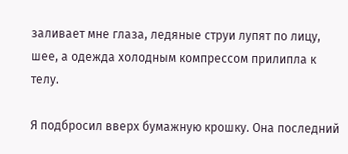заливает мне глаза, ледяные струи лупят по лицу, шее, а одежда холодным компрессом прилипла к телу.

Я подбросил вверх бумажную крошку. Она последний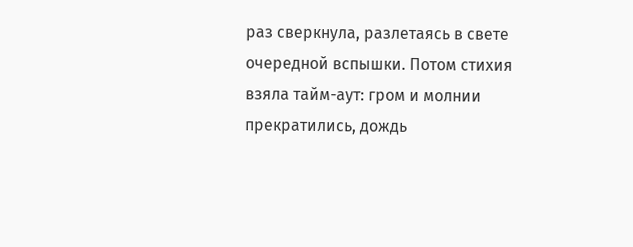раз сверкнула, разлетаясь в свете очередной вспышки. Потом стихия взяла тайм-аут: гром и молнии прекратились, дождь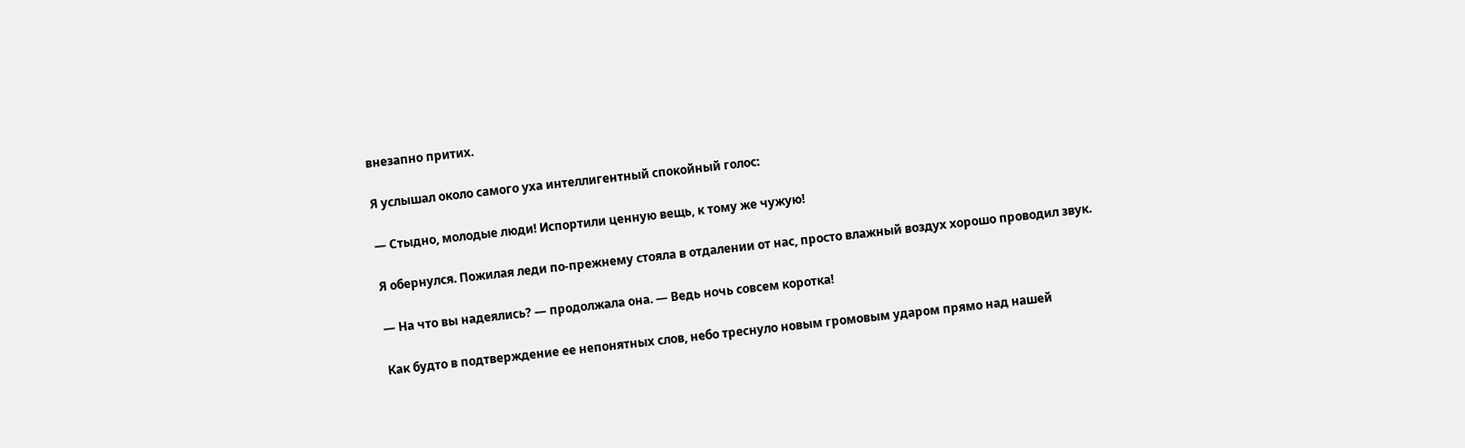внезапно притих.

Я услышал около самого уха интеллигентный спокойный голос:

— Стыдно, молодые люди! Испортили ценную вещь, к тому же чужую!

Я обернулся. Пожилая леди по-прежнему стояла в отдалении от нас, просто влажный воздух хорошо проводил звук.

— На что вы надеялись? — продолжала она. — Ведь ночь совсем коротка!

Как будто в подтверждение ее непонятных слов, небо треснуло новым громовым ударом прямо над нашей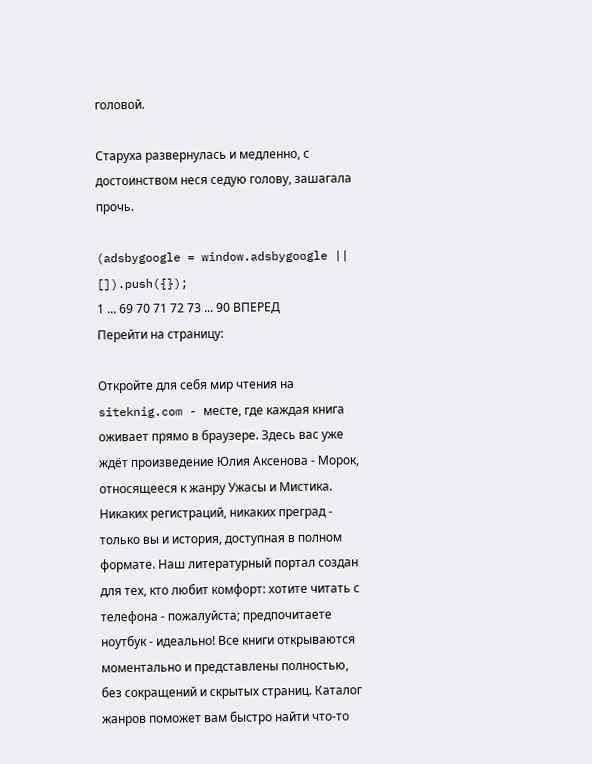головой.

Старуха развернулась и медленно, с достоинством неся седую голову, зашагала прочь.

(adsbygoogle = window.adsbygoogle || []).push({});
1 ... 69 70 71 72 73 ... 90 ВПЕРЕД
Перейти на страницу:

Откройте для себя мир чтения на siteknig.com - месте, где каждая книга оживает прямо в браузере. Здесь вас уже ждёт произведение Юлия Аксенова - Морок, относящееся к жанру Ужасы и Мистика. Никаких регистраций, никаких преград - только вы и история, доступная в полном формате. Наш литературный портал создан для тех, кто любит комфорт: хотите читать с телефона - пожалуйста; предпочитаете ноутбук - идеально! Все книги открываются моментально и представлены полностью, без сокращений и скрытых страниц. Каталог жанров поможет вам быстро найти что-то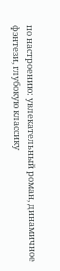по настроению: увлекательный роман, динамичное фэнтези, глубокую классику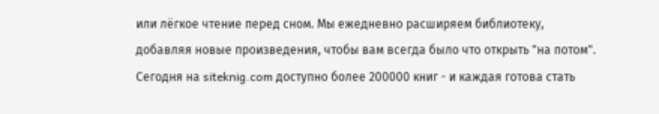или лёгкое чтение перед сном. Мы ежедневно расширяем библиотеку, добавляя новые произведения, чтобы вам всегда было что открыть "на потом". Сегодня на siteknig.com доступно более 200000 книг - и каждая готова стать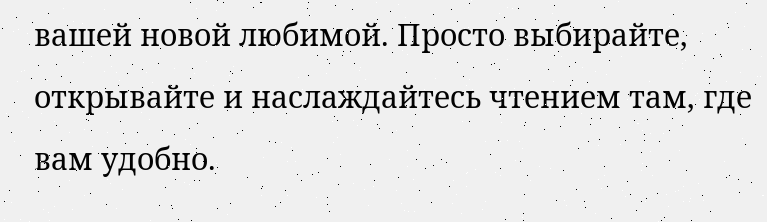вашей новой любимой. Просто выбирайте, открывайте и наслаждайтесь чтением там, где вам удобно.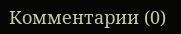Комментарии (0)